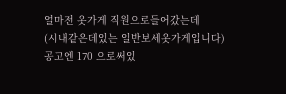얼마전 옷가게 직원으로들어갔는데
(시내같은데있는 일반보세옷가게입니다)
공고엔 170 으로써있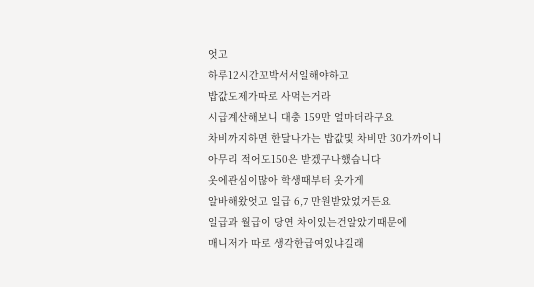엇고
하루12시간꼬박서서일해야하고
밥값도제가따로 사먹는거라
시급계산해보니 대충 159만 얼마더라구요
차비까지하면 한달나가는 밥값및 차비만 30가까이니
아무리 적어도150은 받겠구나했습니다
옷에관심이많아 학생때부터 옷가게
알바해왔엇고 일급 6,7 만원받았었거든요
일급과 월급이 당연 차이있는건알았기때문에
매니저가 따로 생각한급여있냐길래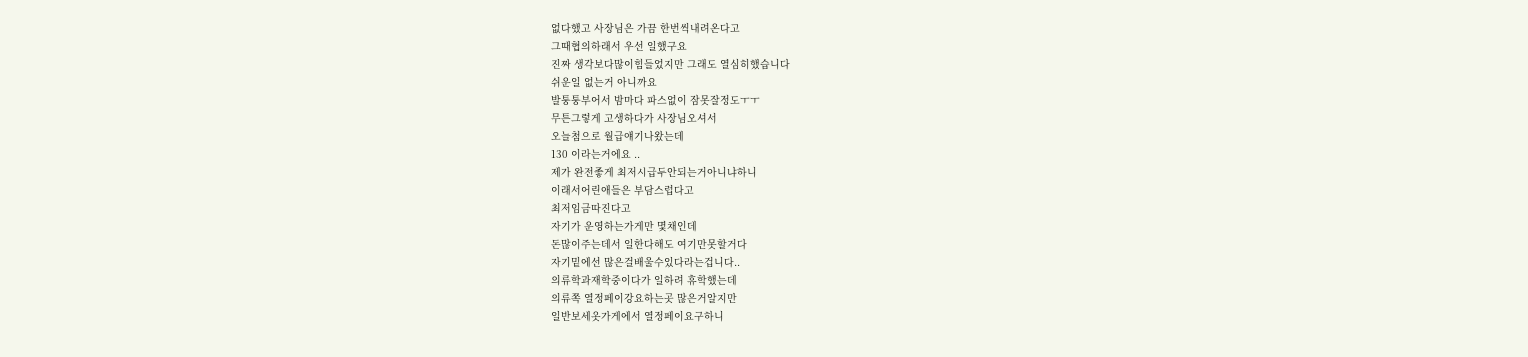없다했고 사장님은 가끔 한번씩내려온다고
그때협의하래서 우선 일했구요
진짜 생각보다많이힘들었지만 그래도 열심히했습니다
쉬운일 없는거 아니까요
발퉁퉁부어서 밤마다 파스없이 잠못잘정도ㅜㅜ
무튼그렇게 고생하다가 사장님오셔서
오늘첨으로 월급얘기나왔는데
130 이라는거에요 ..
제가 완전좋게 최저시급두안되는거아니냐하니
이래서어린애들은 부담스럽다고
최저임금따진다고
자기가 운영하는가게만 몇채인데
돈많이주는데서 일한다해도 여기만못할거다
자기밑에선 많은걸배울수있다라는겁니다..
의류학과재학중이다가 일하려 휴학했는데
의류쪽 열정페이강요하는곳 많은거알지만
일반보세옷가게에서 열정페이요구하니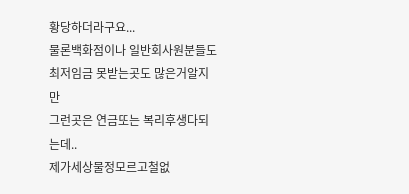황당하더라구요...
물론백화점이나 일반회사원분들도
최저임금 못받는곳도 많은거알지만
그런곳은 연금또는 복리후생다되는데..
제가세상물정모르고철없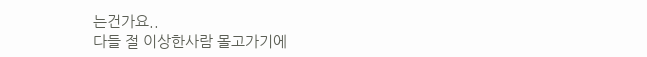는건가요..
다들 절 이상한사람 몰고가기에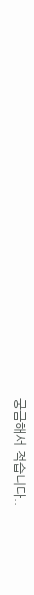궁금해서 적습니다..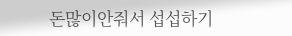돈많이안줘서 섭섭하기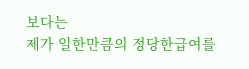보다는
제가 일한만큼의 정당한급여를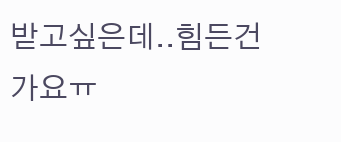받고싶은데..힘든건가요ㅠ